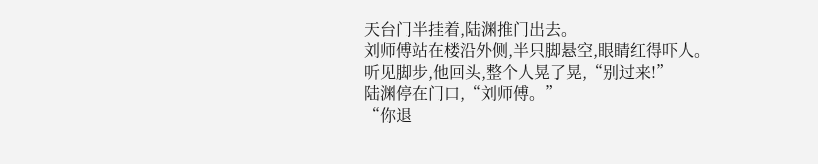天台门半挂着,陆渊推门出去。
刘师傅站在楼沿外侧,半只脚悬空,眼睛红得吓人。
听见脚步,他回头,整个人晃了晃,“别过来!”
陆渊停在门口,“刘师傅。”
“你退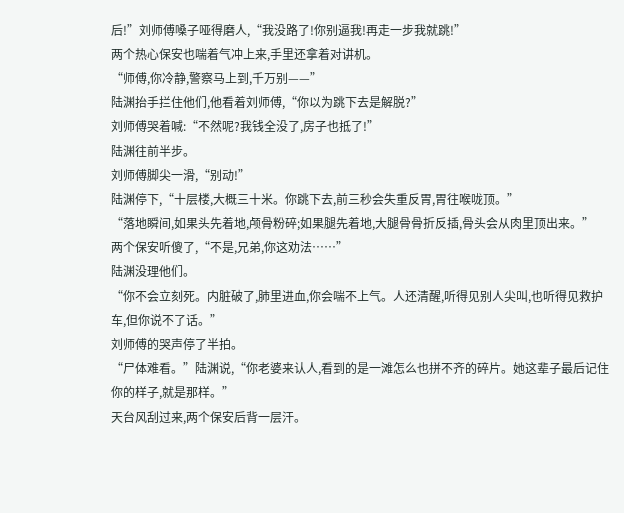后!”刘师傅嗓子哑得磨人,“我没路了!你别逼我!再走一步我就跳!”
两个热心保安也喘着气冲上来,手里还拿着对讲机。
“师傅,你冷静,警察马上到,千万别——”
陆渊抬手拦住他们,他看着刘师傅,“你以为跳下去是解脱?”
刘师傅哭着喊:“不然呢?我钱全没了,房子也抵了!”
陆渊往前半步。
刘师傅脚尖一滑,“别动!”
陆渊停下,“十层楼,大概三十米。你跳下去,前三秒会失重反胃,胃往喉咙顶。”
“落地瞬间,如果头先着地,颅骨粉碎;如果腿先着地,大腿骨骨折反插,骨头会从肉里顶出来。”
两个保安听傻了,“不是,兄弟,你这劝法……”
陆渊没理他们。
“你不会立刻死。内脏破了,肺里进血,你会喘不上气。人还清醒,听得见别人尖叫,也听得见救护车,但你说不了话。”
刘师傅的哭声停了半拍。
“尸体难看。”陆渊说,“你老婆来认人,看到的是一滩怎么也拼不齐的碎片。她这辈子最后记住你的样子,就是那样。”
天台风刮过来,两个保安后背一层汗。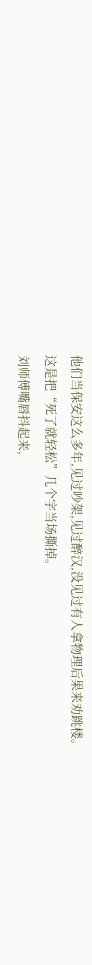他们当保安这么多年,见过吵架,见过醉汉,没见过有人拿物理后果来劝跳楼。
这是把“死了就轻松”几个字当场撕掉。
刘师傅嘴唇抖起来,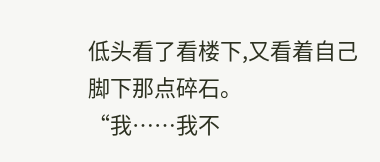低头看了看楼下,又看着自己脚下那点碎石。
“我……我不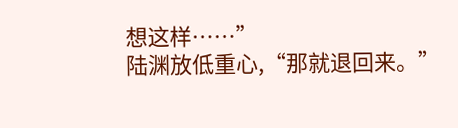想这样……”
陆渊放低重心,“那就退回来。”